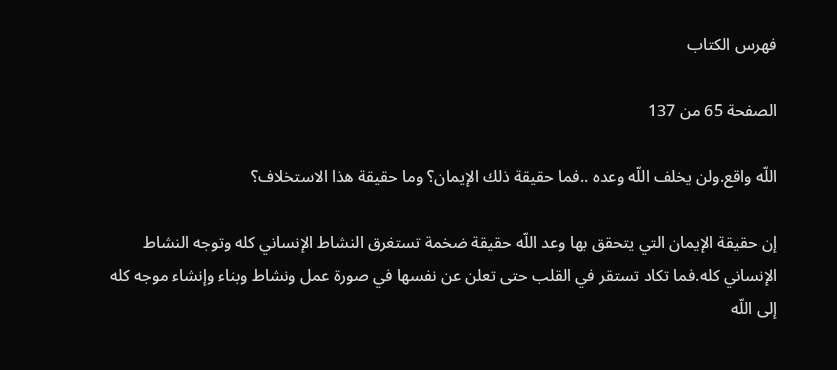فهرس الكتاب

الصفحة 65 من 137

اللّه واقع.ولن يخلف اللّه وعده ..فما حقيقة ذلك الإيمان؟ وما حقيقة هذا الاستخلاف؟

إن حقيقة الإيمان التي يتحقق بها وعد اللّه حقيقة ضخمة تستغرق النشاط الإنساني كله وتوجه النشاط الإنساني كله.فما تكاد تستقر في القلب حتى تعلن عن نفسها في صورة عمل ونشاط وبناء وإنشاء موجه كله إلى اللّه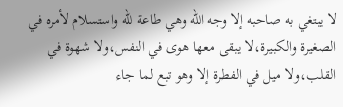لا يبتغي به صاحبه إلا وجه اللّه وهي طاعة للّه واستسلام لأمره في الصغيرة والكبيرة،لا يبقى معها هوى في النفس،ولا شهوة في القلب،ولا ميل في الفطرة إلا وهو تبع لما جاء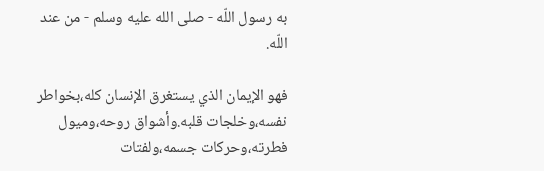به رسول اللّه - صلى الله عليه وسلم - من عند اللّه.

فهو الإيمان الذي يستغرق الإنسان كله،بخواطر نفسه،وخلجات قلبه.وأشواق روحه،وميول فطرته،وحركات جسمه،ولفتات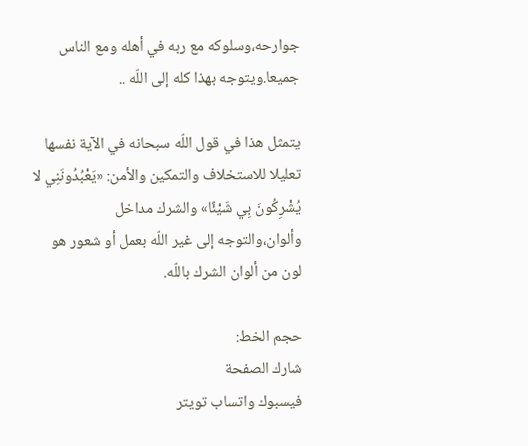جوارحه،وسلوكه مع ربه في أهله ومع الناس جميعا.ويتوجه بهذا كله إلى اللّه ..

يتمثل هذا في قول اللّه سبحانه في الآية نفسها تعليلا للاستخلاف والتمكين والأمن: «يَعْبُدُونَنِي لا يُشْرِكُونَ بِي شَيْئًا» والشرك مداخل وألوان،والتوجه إلى غير اللّه بعمل أو شعور هو لون من ألوان الشرك باللّه.

حجم الخط:
شارك الصفحة
فيسبوك واتساب تويتر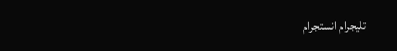تليجرام انستجرام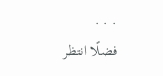. . .
فضلًا انتظر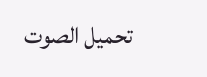تحميل الصوت